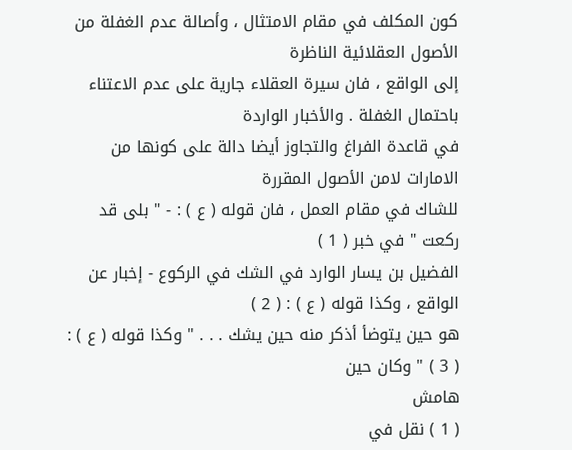كون المكلف في مقام الامتثال ، وأصالة عدم الغفلة من الأصول العقلائية الناظرة
إلى الواقع ، فان سيرة العقلاء جارية على عدم الاعتناء باحتمال الغفلة . والأخبار الواردة
في قاعدة الفراغ والتجاوز أيضا دالة على كونها من الامارات لامن الأصول المقررة
للشاك في مقام العمل ، فان قوله ( ع ) : - " بلى قد ركعت " في خبر ( 1 )
الفضيل بن يسار الوارد في الشك في الركوع - إخبار عن الواقع ، وكذا قوله ( ع ) : ( 2 )
هو حين يتوضأ أذكر منه حين يشك . . . " وكذا قوله ( ع ) : ( 3 ) " وكان حين
هامش
( 1 ) نقل في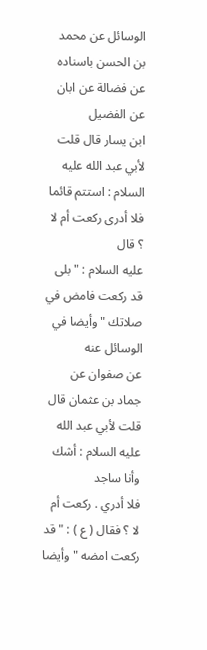الوسائل عن محمد بن الحسن باسناده عن فضالة عن ابان عن الفضيل
ابن يسار قال قلت لأبي عبد الله عليه السلام : استتم قائما فلا أدرى ركعت أم لا ؟ قال
عليه السلام : " بلى قد ركعت فامض في صلاتك " وأيضا في الوسائل عنه
عن صفوان عن جماد بن عثمان قال قلت لأبي عبد الله عليه السلام : أشك وأنا ساجد
فلا أدري . ركعت أم لا ؟ فقال ( ع ) : " قد ركعت امضه " وأيضا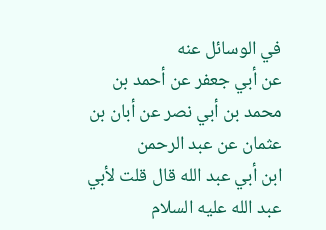في الوسائل عنه
عن أبي جعفر عن أحمد بن محمد بن أبي نصر عن أبان بن عثمان عن عبد الرحمن
ابن أبي عبد الله قال قلت لأبي عبد الله عليه السلام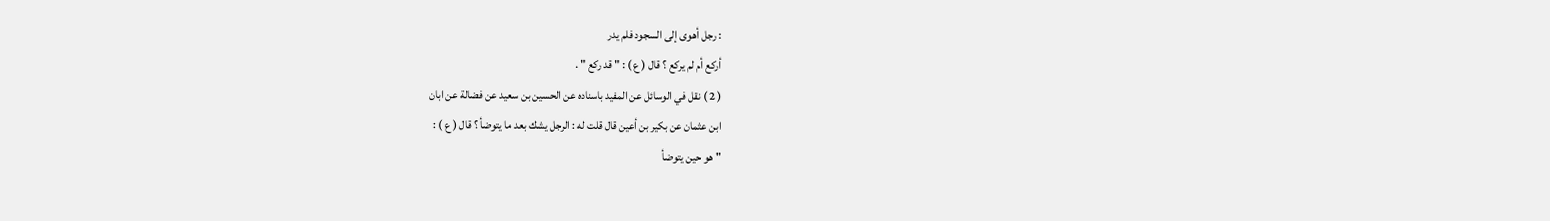: رجل أهوى إلى السجود فلم يدر
أركع أم لم يركع ؟ قال ( ع ) : " قد ركع " .
( 2 ) نقل في الوسائل عن المفيد باسناده عن الحسين بن سعيد عن فضالة عن ابان
ابن عثمان عن بكير بن أعين قال قلت له : الرجل يشك بعد ما يتوضأ ؟ قال ( ع ) :
" هو حين يتوضأ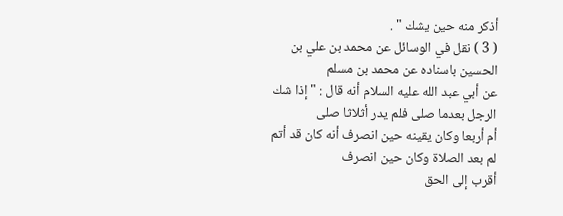أذكر منه حين يشك " .
( 3 ) نقل في الوسائل عن محمد بن علي بن الحسين باسناده عن محمد بن مسلم
عن أبي عبد الله عليه السلام أنه قال : " إذا شك الرجل بعدما صلى فلم يدر أثلاثا صلى
أم أربعا وكان يقينه حين انصرف أنه كان قد أتم لم بعد الصلاة وكان حين انصرف
أقرب إلى الحق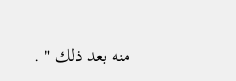منه بعد ذلك " .